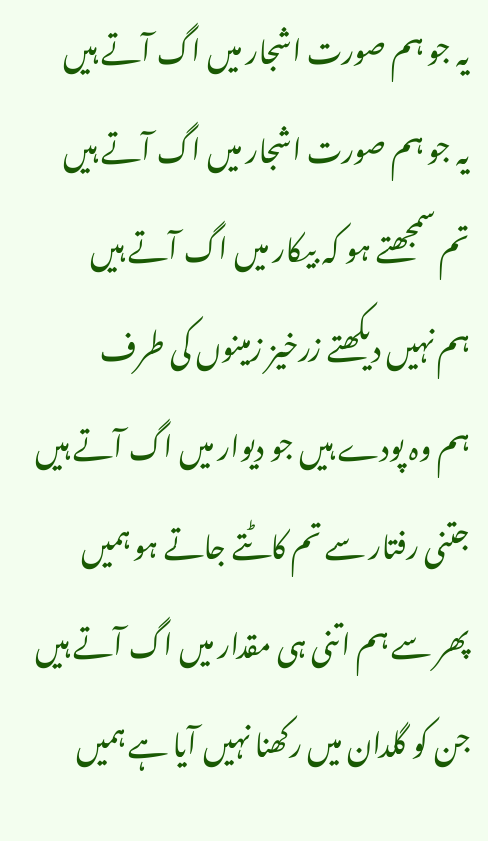یہ جو ہم صورت اشجار میں اگ آتے ہیں
یہ جو ہم صورت اشجار میں اگ آتے ہیں
تم سمجھتے ہو کہ بیکار میں اگ آتے ہیں
ہم نہیں دیکھتے زرخیز زمینوں کی طرف
ہم وہ پودے ہیں جو دیوار میں اگ آتے ہیں
جتنی رفتار سے تم کاٹتے جاتے ہو ہمیں
پھر سے ہم اتنی ہی مقدار میں اگ آتے ہیں
جن کو گلدان میں رکھنا نہیں آیا ہے ہمیں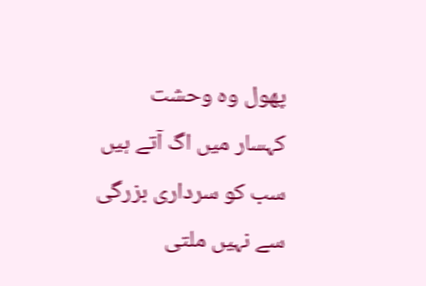پھول وہ وحشت کہسار میں اگ آتے ہیں
سب کو سرداری بزرگی سے نہیں ملتی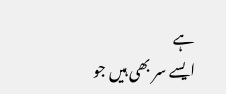ہے
ایسے سر بھی ہیں جو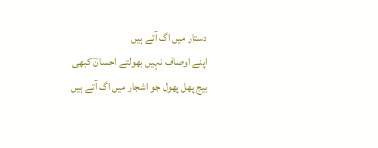دستار میں اگ آتے ہیں
اپنے اوصاف نہیں بھولتے احسانؔ کبھی
بیج پھل پھول جو اشجار میں اگ آتے ہیں